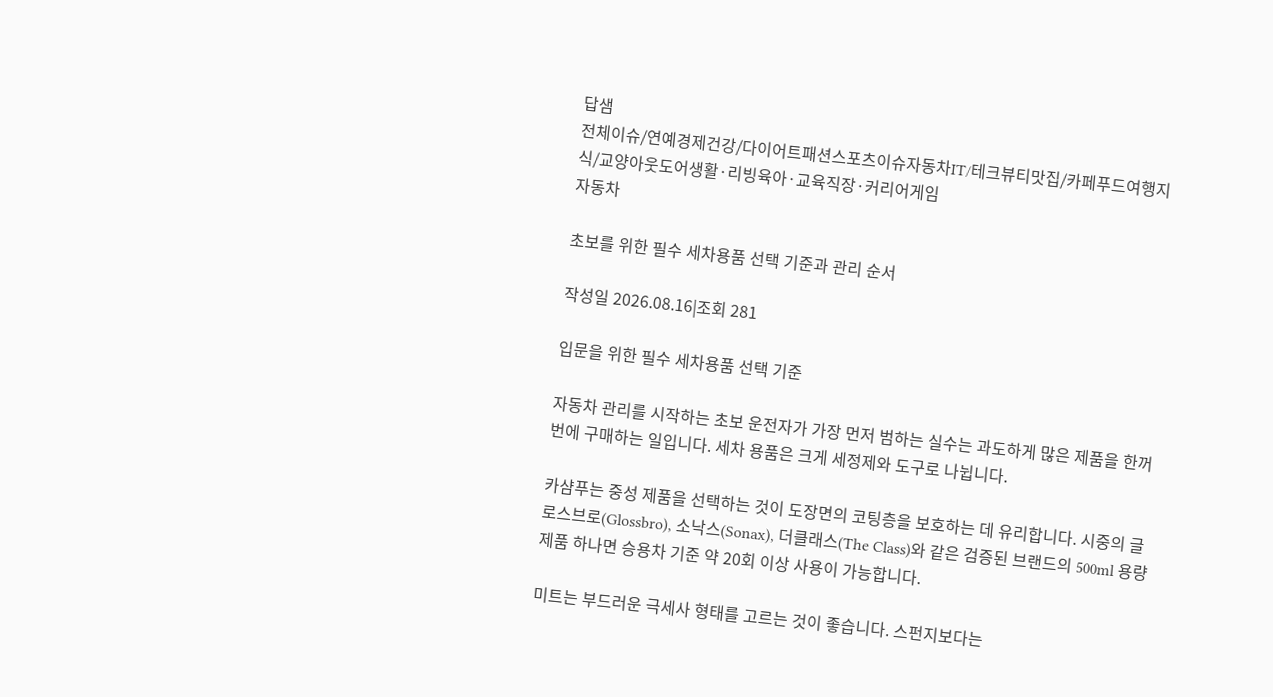답샘
전체이슈/연예경제건강/다이어트패션스포츠이슈자동차IT/테크뷰티맛집/카페푸드여행지식/교양아웃도어생활·리빙육아·교육직장·커리어게임
자동차

초보를 위한 필수 세차용품 선택 기준과 관리 순서

작성일 2026.08.16|조회 281

입문을 위한 필수 세차용품 선택 기준

자동차 관리를 시작하는 초보 운전자가 가장 먼저 범하는 실수는 과도하게 많은 제품을 한꺼번에 구매하는 일입니다. 세차 용품은 크게 세정제와 도구로 나뉩니다.

카샴푸는 중성 제품을 선택하는 것이 도장면의 코팅층을 보호하는 데 유리합니다. 시중의 글로스브로(Glossbro), 소낙스(Sonax), 더클래스(The Class)와 같은 검증된 브랜드의 500ml 용량 제품 하나면 승용차 기준 약 20회 이상 사용이 가능합니다.

미트는 부드러운 극세사 형태를 고르는 것이 좋습니다. 스펀지보다는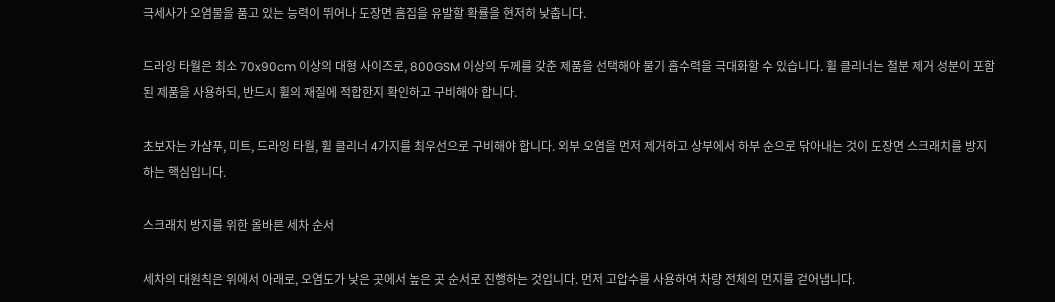극세사가 오염물을 품고 있는 능력이 뛰어나 도장면 흠집을 유발할 확률을 현저히 낮춥니다.

드라잉 타월은 최소 70x90cm 이상의 대형 사이즈로, 800GSM 이상의 두께를 갖춘 제품을 선택해야 물기 흡수력을 극대화할 수 있습니다. 휠 클리너는 철분 제거 성분이 포함된 제품을 사용하되, 반드시 휠의 재질에 적합한지 확인하고 구비해야 합니다.

초보자는 카샴푸, 미트, 드라잉 타월, 휠 클리너 4가지를 최우선으로 구비해야 합니다. 외부 오염을 먼저 제거하고 상부에서 하부 순으로 닦아내는 것이 도장면 스크래치를 방지하는 핵심입니다.

스크래치 방지를 위한 올바른 세차 순서

세차의 대원칙은 위에서 아래로, 오염도가 낮은 곳에서 높은 곳 순서로 진행하는 것입니다. 먼저 고압수를 사용하여 차량 전체의 먼지를 걷어냅니다.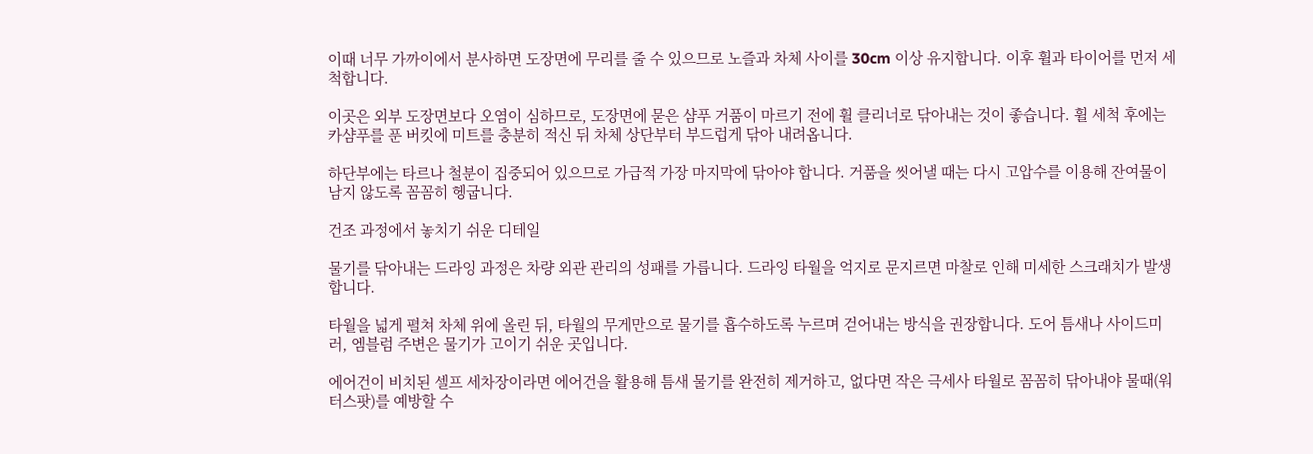이때 너무 가까이에서 분사하면 도장면에 무리를 줄 수 있으므로 노즐과 차체 사이를 30cm 이상 유지합니다. 이후 휠과 타이어를 먼저 세척합니다.

이곳은 외부 도장면보다 오염이 심하므로, 도장면에 묻은 샴푸 거품이 마르기 전에 휠 클리너로 닦아내는 것이 좋습니다. 휠 세척 후에는 카샴푸를 푼 버킷에 미트를 충분히 적신 뒤 차체 상단부터 부드럽게 닦아 내려옵니다.

하단부에는 타르나 철분이 집중되어 있으므로 가급적 가장 마지막에 닦아야 합니다. 거품을 씻어낼 때는 다시 고압수를 이용해 잔여물이 남지 않도록 꼼꼼히 헹굽니다.

건조 과정에서 놓치기 쉬운 디테일

물기를 닦아내는 드라잉 과정은 차량 외관 관리의 성패를 가릅니다. 드라잉 타월을 억지로 문지르면 마찰로 인해 미세한 스크래치가 발생합니다.

타월을 넓게 펼쳐 차체 위에 올린 뒤, 타월의 무게만으로 물기를 흡수하도록 누르며 걷어내는 방식을 권장합니다. 도어 틈새나 사이드미러, 엠블럼 주변은 물기가 고이기 쉬운 곳입니다.

에어건이 비치된 셀프 세차장이라면 에어건을 활용해 틈새 물기를 완전히 제거하고, 없다면 작은 극세사 타월로 꼼꼼히 닦아내야 물때(워터스팟)를 예방할 수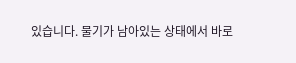있습니다. 물기가 남아있는 상태에서 바로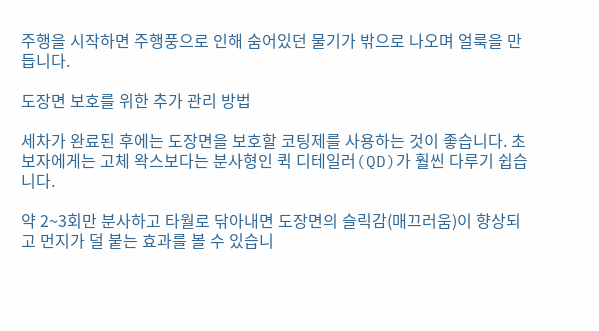주행을 시작하면 주행풍으로 인해 숨어있던 물기가 밖으로 나오며 얼룩을 만듭니다.

도장면 보호를 위한 추가 관리 방법

세차가 완료된 후에는 도장면을 보호할 코팅제를 사용하는 것이 좋습니다. 초보자에게는 고체 왁스보다는 분사형인 퀵 디테일러(QD)가 훨씬 다루기 쉽습니다.

약 2~3회만 분사하고 타월로 닦아내면 도장면의 슬릭감(매끄러움)이 향상되고 먼지가 덜 붙는 효과를 볼 수 있습니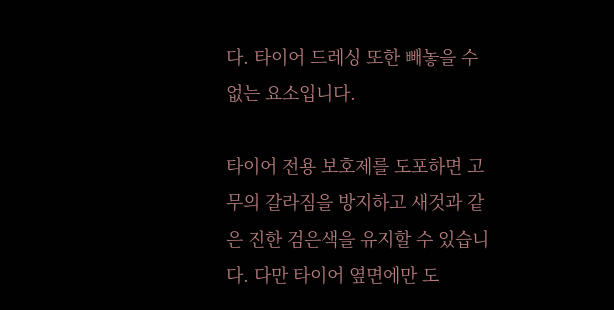다. 타이어 드레싱 또한 빼놓을 수 없는 요소입니다.

타이어 전용 보호제를 도포하면 고무의 갈라짐을 방지하고 새것과 같은 진한 검은색을 유지할 수 있습니다. 다만 타이어 옆면에만 도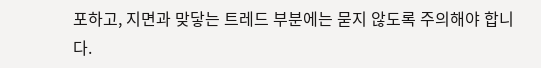포하고, 지면과 맞닿는 트레드 부분에는 묻지 않도록 주의해야 합니다.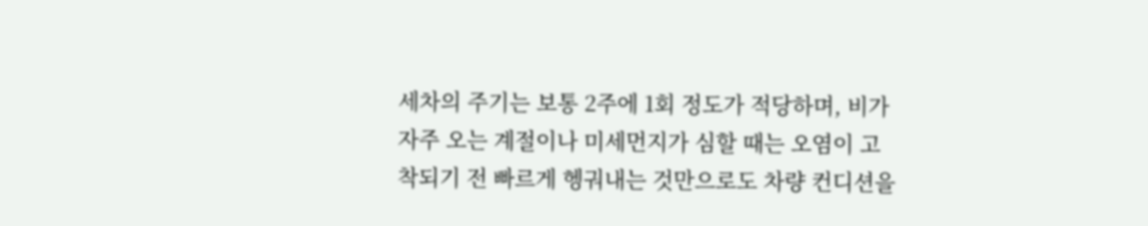세차의 주기는 보통 2주에 1회 정도가 적당하며, 비가 자주 오는 계절이나 미세먼지가 심할 때는 오염이 고착되기 전 빠르게 헹궈내는 것만으로도 차량 컨디션을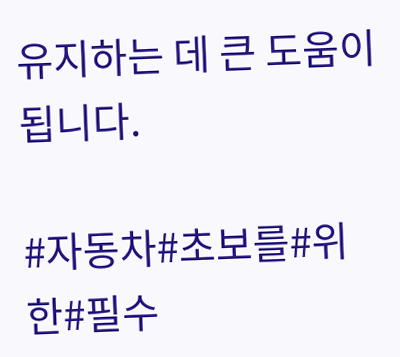유지하는 데 큰 도움이 됩니다.

#자동차#초보를#위한#필수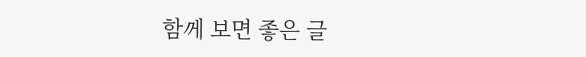함께 보면 좋은 글